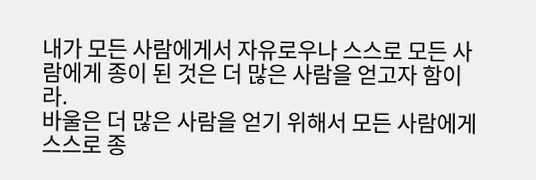내가 모든 사람에게서 자유로우나 스스로 모든 사람에게 종이 된 것은 더 많은 사람을 얻고자 함이라.
바울은 더 많은 사람을 얻기 위해서 모든 사람에게 스스로 종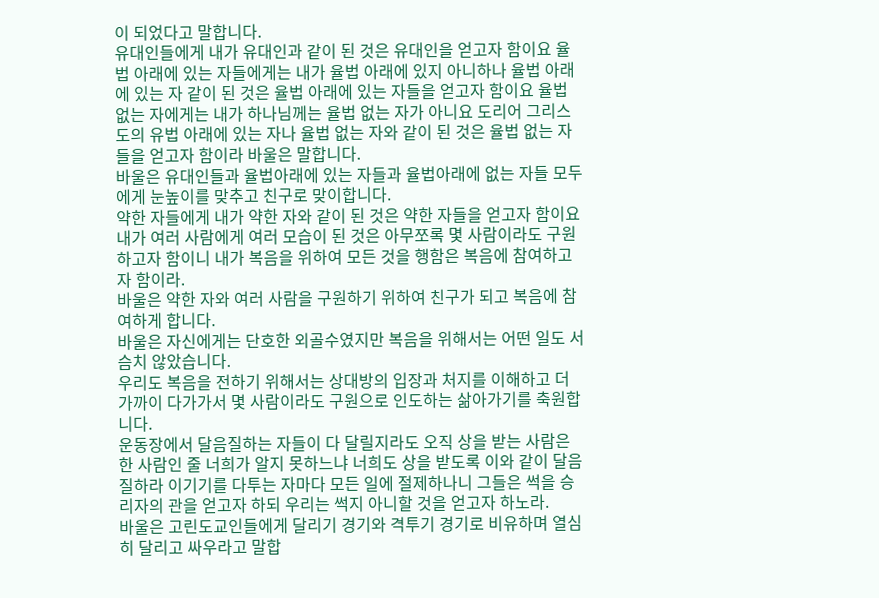이 되었다고 말합니다.
유대인들에게 내가 유대인과 같이 된 것은 유대인을 얻고자 함이요 율법 아래에 있는 자들에게는 내가 율법 아래에 있지 아니하나 율법 아래에 있는 자 같이 된 것은 율법 아래에 있는 자들을 얻고자 함이요 율법 없는 자에게는 내가 하나님께는 율법 없는 자가 아니요 도리어 그리스도의 유법 아래에 있는 자나 율법 없는 자와 같이 된 것은 율법 없는 자들을 얻고자 함이라 바울은 말합니다.
바울은 유대인들과 율법아래에 있는 자들과 율법아래에 없는 자들 모두에게 눈높이를 맞추고 친구로 맞이합니다.
약한 자들에게 내가 약한 자와 같이 된 것은 약한 자들을 얻고자 함이요 내가 여러 사람에게 여러 모습이 된 것은 아무쪼록 몇 사람이라도 구원하고자 함이니 내가 복음을 위하여 모든 것을 행함은 복음에 참여하고자 함이라.
바울은 약한 자와 여러 사람을 구원하기 위하여 친구가 되고 복음에 참여하게 합니다.
바울은 자신에게는 단호한 외골수였지만 복음을 위해서는 어떤 일도 서슴치 않았습니다.
우리도 복음을 전하기 위해서는 상대방의 입장과 처지를 이해하고 더 가까이 다가가서 몇 사람이라도 구원으로 인도하는 삶아가기를 축원합니다.
운동장에서 달음질하는 자들이 다 달릴지라도 오직 상을 받는 사람은 한 사람인 줄 너희가 알지 못하느냐 너희도 상을 받도록 이와 같이 달음질하라 이기기를 다투는 자마다 모든 일에 절제하나니 그들은 썩을 승리자의 관을 얻고자 하되 우리는 썩지 아니할 것을 얻고자 하노라.
바울은 고린도교인들에게 달리기 경기와 격투기 경기로 비유하며 열심히 달리고 싸우라고 말합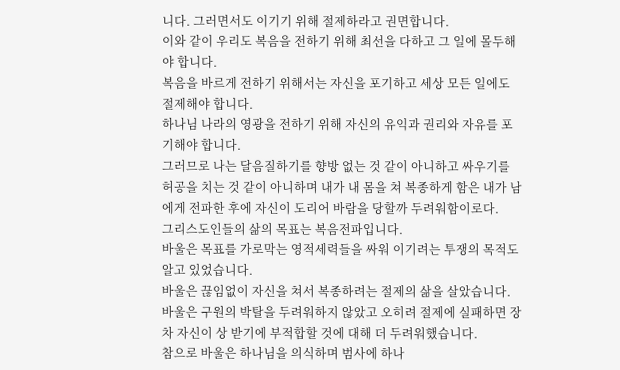니다. 그러면서도 이기기 위해 절제하라고 권면합니다.
이와 같이 우리도 복음을 전하기 위해 최선을 다하고 그 일에 몰두해야 합니다.
복음을 바르게 전하기 위해서는 자신을 포기하고 세상 모든 일에도 절제해야 합니다.
하나님 나라의 영광을 전하기 위해 자신의 유익과 권리와 자유를 포기해야 합니다.
그러므로 나는 달음질하기를 향방 없는 것 같이 아니하고 싸우기를 허공을 치는 것 같이 아니하며 내가 내 몸을 쳐 복종하게 함은 내가 남에게 전파한 후에 자신이 도리어 바람을 당할까 두려워함이로다.
그리스도인들의 삶의 목표는 복음전파입니다.
바울은 목표를 가로막는 영적세력들을 싸워 이기려는 투쟁의 목적도 알고 있었습니다.
바울은 끊임없이 자신을 쳐서 복종하려는 절제의 삶을 살았습니다.
바울은 구원의 박탈을 두려워하지 않았고 오히려 절제에 실패하면 장차 자신이 상 받기에 부적합할 것에 대해 더 두려워했습니다.
참으로 바울은 하나님을 의식하며 범사에 하나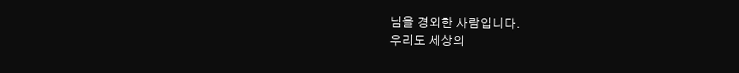님을 경외한 사람입니다.
우리도 세상의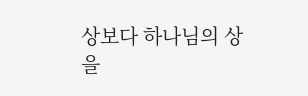상보다 하나님의 상을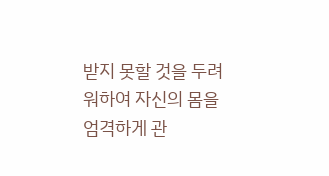받지 못할 것을 두려워하여 자신의 몸을 엄격하게 관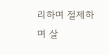리하며 절제하며 살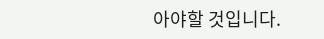아야할 것입니다.